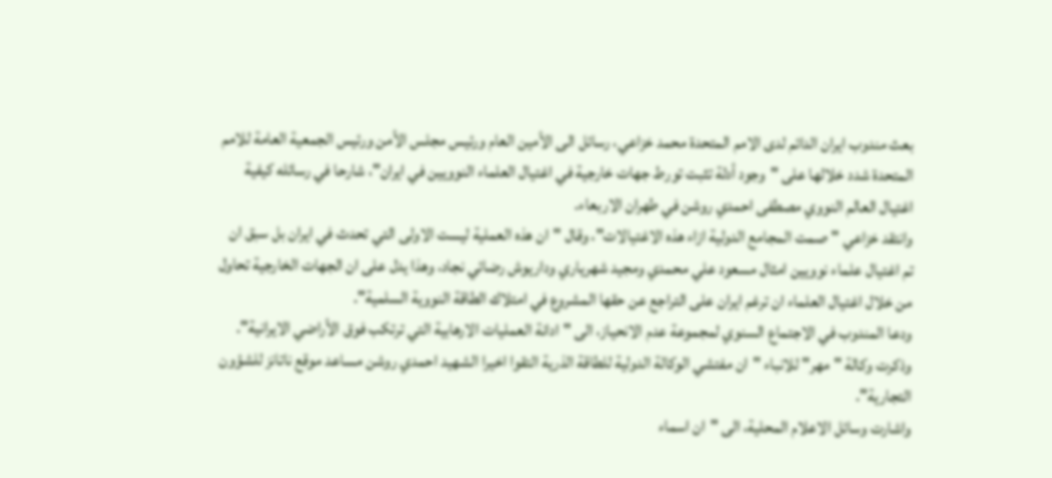بعث مندوب ايران الدائم لدى الامم المتحدة محمد خزاعي، رسائل الى الأمين العام ورئيس مجلس الأمن ورئيس الجمعية العامة للامم المتحدة شدد خلالها على "وجود أدلة تثبت تورط جهات خارجية في اغتيال العلماء النوويين في ايران"، شارحا في رسائله كيفية اغتيال العالم النووي مصطفى احمدي روشن في طهران الاربعاء.
وانتقد خزاعي "صمت المجامع الدولية ازاء هذه الاغتيالات"، وقال "ان هذه العملية ليست الاولى التي تحدث في ايران بل سبق ان تم اغتيال علماء نوويين امثال مسعود علي محمدي ومجيد شهرياري وداريوش رضائي نجاد، وهذا يدل على ان الجهات الخارجية تحاول من خلال اغتيال العلماء ان ترغم ايران على التراجع عن حقها المشروع في امتلاك الطاقة النووية السلمية".
ودعا المندوب في الاجتماع السنوي لمجموعة عدم الانحياز، الى "ادانة العمليات الارهابية التي ترتكب فوق الأراضي الايرانية".
وذكرت وكالة "مهر" للانباء "ان مفتشي الوكالة الدولية للطاقة الذرية التقوا اخيرا الشهيد احمدي روشن مساعد موقع ناتانز للشؤون التجارية".
واشارت وسائل الاعلام المحلية، الى "ان اسماء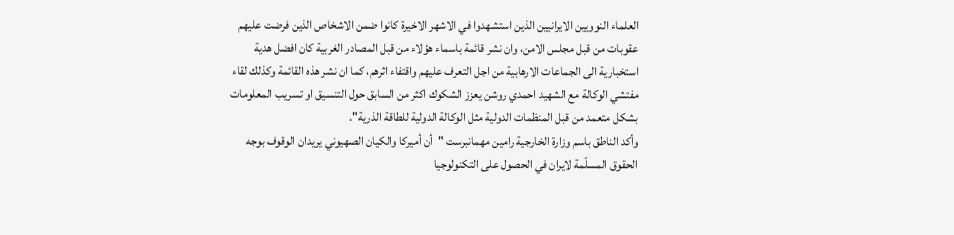العلماء النوويين الايرانيين الذين استشهدوا في الاشهر الاخيرة كانوا ضمن الاشخاص الذين فرضت عليهم عقوبات من قبل مجلس الامن، وان نشر قائمة باسماء هؤلاء من قبل المصادر الغربية كان افضل هدية استخبارية الى الجماعات الارهابية من اجل التعرف عليهم واقتفاء اثرهم، كما ان نشر هذه القائمة وكذلك لقاء مفتشي الوكالة مع الشهيد احمدي روشن يعزز الشكوك اكثر من السابق حول التنسيق او تسريب المعلومات بشكل متعمد من قبل المنظمات الدولية مثل الوكالة الدولية للطاقة الذرية".
وأكد الناطق باسم وزارة الخارجية رامين مهمانبرست "أن أميركا والكيان الصهيوني يريدان الوقوف بوجه الحقوق المسلّمة لايران في الحصول على التكنولوجيا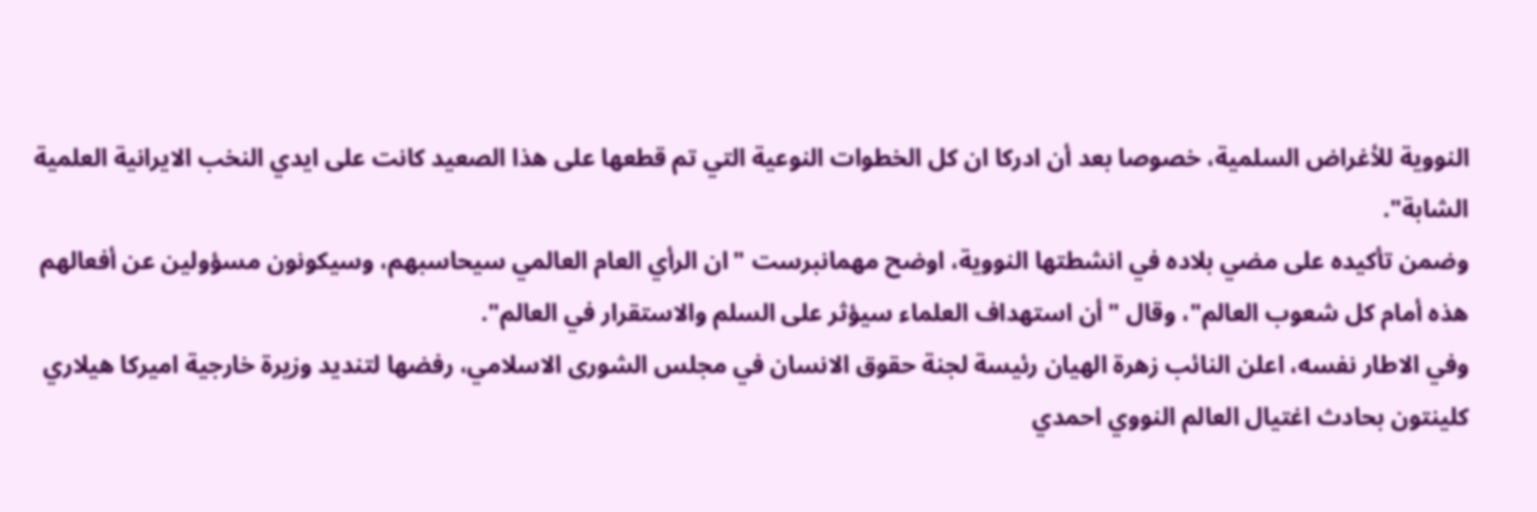النووية للأغراض السلمية، خصوصا بعد أن ادركا ان كل الخطوات النوعية التي تم قطعها على هذا الصعيد كانت على ايدي النخب الايرانية العلمية الشابة".
وضمن تأكيده على مضي بلاده في انشطتها النووية، اوضح مهمانبرست "ان الرأي العام العالمي سيحاسبهم، وسيكونون مسؤولين عن أفعالهم هذه أمام كل شعوب العالم"، وقال "أن استهداف العلماء سيؤثر على السلم والاستقرار في العالم".
وفي الاطار نفسه، اعلن النائب زهرة الهيان رئيسة لجنة حقوق الانسان في مجلس الشورى الاسلامي، رفضها لتنديد وزيرة خارجية اميركا هيلاري كلينتون بحادث اغتيال العالم النووي احمدي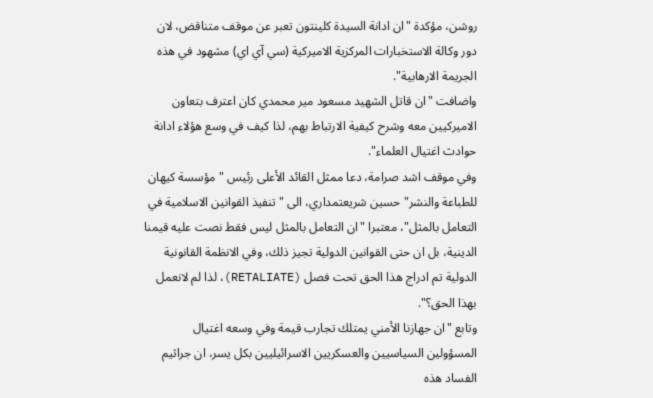روشن، مؤكدة "ان ادانة السيدة كلينتون تعبر عن موقف متناقض، لان دور وكالة الاستخبارات المركزية الاميركية (سي آي اي) مشهود في هذه الجريمة الارهابية".
واضافت "ان قاتل الشهيد مسعود مير محمدي كان اعترف بتعاون الاميركيين معه وشرح كيفية الارتباط بهم، لذا كيف في وسع هؤلاء ادانة حوادث اغتيال العلماء".
وفي موقف اشد صرامة، دعا ممثل القائد الأعلى رئيس "مؤسسة كيهان للطباعة والنشر" حسين شريعتمداري، الى "تنفيذ القوانين الاسلامية في التعامل بالمثل"، معتبرا "ان التعامل بالمثل ليس فقط نصت عليه قيمنا الدينية، بل ان حتى القوانين الدولية تجيز ذلك، وفي الانظمة القانونية الدولية تم ادراج هذا الحق تحت فصل (RETALIATE)، لذا لم لانعمل بهذا الحق؟".
وتابع "ان جهازنا الأمني يمتلك تجارب قيمة وفي وسعه اغتيال المسؤولين السياسيين والعسكريين الاسرائيليين بكل يسر، ان جراثيم الفساد هذه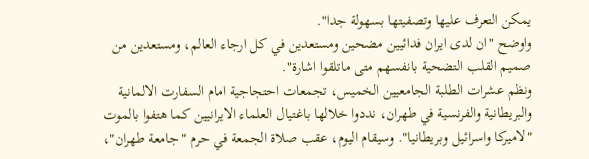يمكن التعرف عليها وتصفيتها بسهولة جدا".
واوضح "ان لدى ايران فدائيين مضحين ومستعدين في كل ارجاء العالم، ومستعدين من صميم القلب التضحية بانفسهم متى ماتلقوا اشارة".
ونظم عشرات الطلبة الجامعيين الخميس، تجمعات احتجاجية امام السفارت الالمانية والبريطانية والفرنسية في طهران، نددوا خلالها باغتيال العلماء الايرانيين كما هتفوا بالموت "لاميركا واسرائيل وبريطانيا". وسيقام اليوم، عقب صلاة الجمعة في حرم "جامعة طهران"،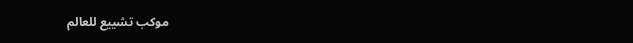موكب تشييع للعالم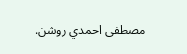مصطفى احمدي روشن.